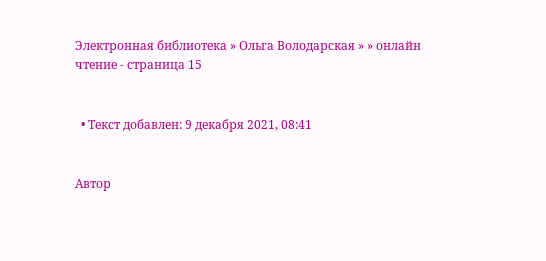Электронная библиотека » Ольга Володарская » » онлайн чтение - страница 15


  • Текст добавлен: 9 декабря 2021, 08:41


Автор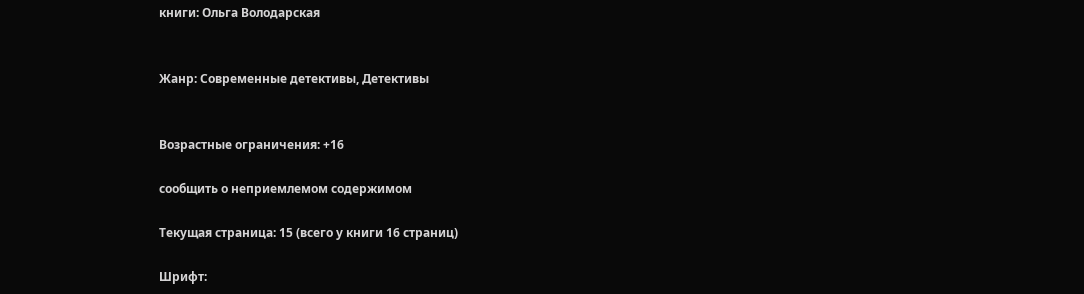книги: Ольга Володарская


Жанр: Современные детективы, Детективы


Возрастные ограничения: +16

сообщить о неприемлемом содержимом

Текущая страница: 15 (всего у книги 16 страниц)

Шрифт: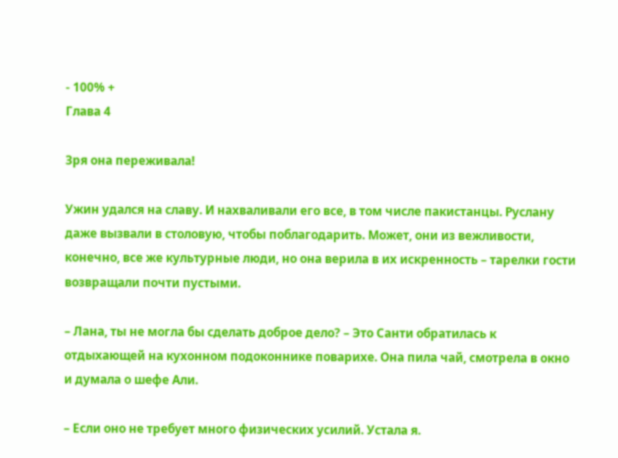- 100% +
Глава 4

Зря она переживала!

Ужин удался на славу. И нахваливали его все, в том числе пакистанцы. Руслану даже вызвали в столовую, чтобы поблагодарить. Может, они из вежливости, конечно, все же культурные люди, но она верила в их искренность – тарелки гости возвращали почти пустыми.

– Лана, ты не могла бы сделать доброе дело? – Это Санти обратилась к отдыхающей на кухонном подоконнике поварихе. Она пила чай, смотрела в окно и думала о шефе Али.

– Если оно не требует много физических усилий. Устала я.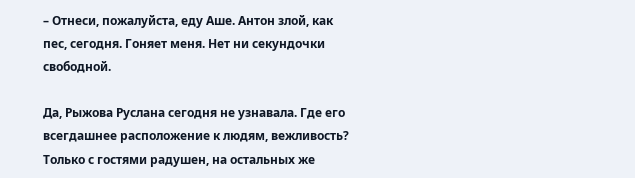– Отнеси, пожалуйста, еду Аше. Антон злой, как пес, сегодня. Гоняет меня. Нет ни секундочки свободной.

Да, Рыжова Руслана сегодня не узнавала. Где его всегдашнее расположение к людям, вежливость? Только с гостями радушен, на остальных же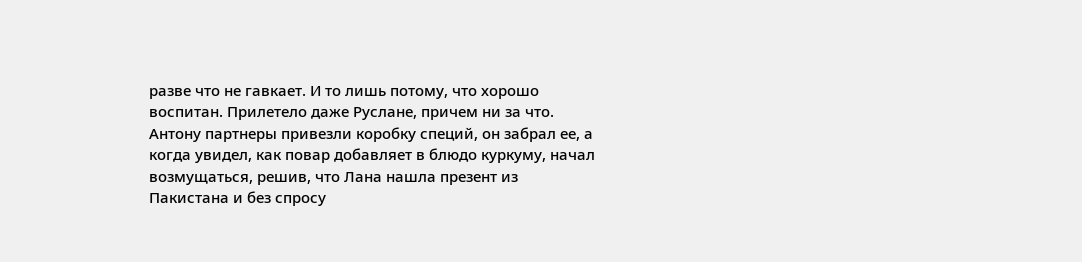разве что не гавкает. И то лишь потому, что хорошо воспитан. Прилетело даже Руслане, причем ни за что. Антону партнеры привезли коробку специй, он забрал ее, а когда увидел, как повар добавляет в блюдо куркуму, начал возмущаться, решив, что Лана нашла презент из Пакистана и без спросу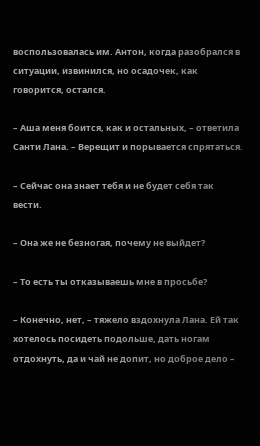воспользовалась им. Антон, когда разобрался в ситуации, извинился, но осадочек, как говорится, остался.

– Аша меня боится, как и остальных, – ответила Санти Лана. – Верещит и порывается спрятаться.

– Сейчас она знает тебя и не будет себя так вести.

– Она же не безногая, почему не выйдет?

– То есть ты отказываешь мне в просьбе?

– Конечно, нет, – тяжело вздохнула Лана. Ей так хотелось посидеть подольше, дать ногам отдохнуть, да и чай не допит, но доброе дело –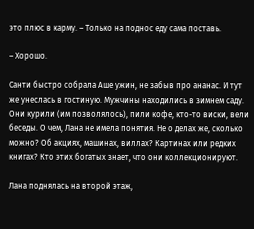это плюс в карму. – Только на поднос еду сама поставь.

– Хорошо.

Санти быстро собрала Аше ужин, не забыв про ананас. И тут же унеслась в гостиную. Мужчины находились в зимнем саду. Они курили (им позволялось), пили кофе, кто-то виски, вели беседы. О чем, Лана не имела понятия. Не о делах же, сколько можно? Об акциях, машинах, виллах? Картинах или редких книгах? Кто этих богатых знает, что они коллекционируют.

Лана поднялась на второй этаж,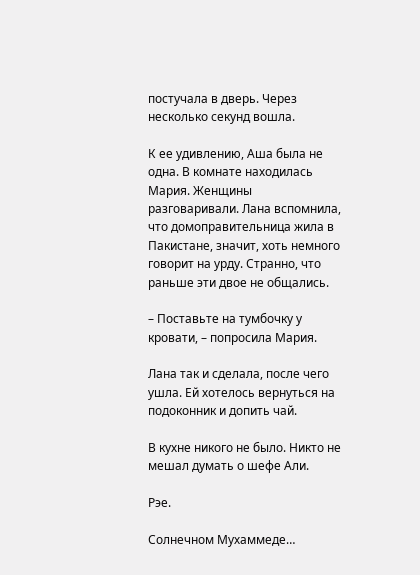постучала в дверь. Через несколько секунд вошла.

К ее удивлению, Аша была не одна. В комнате находилась Мария. Женщины разговаривали. Лана вспомнила, что домоправительница жила в Пакистане, значит, хоть немного говорит на урду. Странно, что раньше эти двое не общались.

– Поставьте на тумбочку у кровати, – попросила Мария.

Лана так и сделала, после чего ушла. Ей хотелось вернуться на подоконник и допить чай.

В кухне никого не было. Никто не мешал думать о шефе Али.

Рэе.

Солнечном Мухаммеде…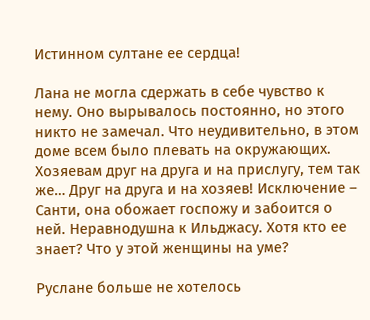Истинном султане ее сердца!

Лана не могла сдержать в себе чувство к нему. Оно вырывалось постоянно, но этого никто не замечал. Что неудивительно, в этом доме всем было плевать на окружающих. Хозяевам друг на друга и на прислугу, тем так же… Друг на друга и на хозяев! Исключение – Санти, она обожает госпожу и забоится о ней. Неравнодушна к Ильджасу. Хотя кто ее знает? Что у этой женщины на уме?

Руслане больше не хотелось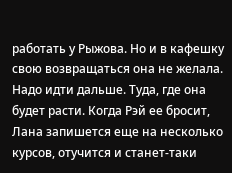работать у Рыжова. Но и в кафешку свою возвращаться она не желала. Надо идти дальше. Туда, где она будет расти. Когда Рэй ее бросит, Лана запишется еще на несколько курсов, отучится и станет-таки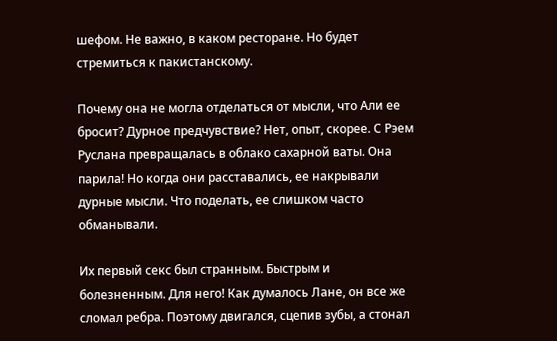шефом. Не важно, в каком ресторане. Но будет стремиться к пакистанскому.

Почему она не могла отделаться от мысли, что Али ее бросит? Дурное предчувствие? Нет, опыт, скорее. С Рэем Руслана превращалась в облако сахарной ваты. Она парила! Но когда они расставались, ее накрывали дурные мысли. Что поделать, ее слишком часто обманывали.

Их первый секс был странным. Быстрым и болезненным. Для него! Как думалось Лане, он все же сломал ребра. Поэтому двигался, сцепив зубы, а стонал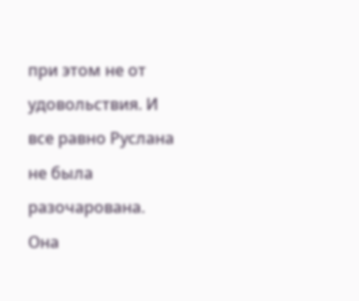при этом не от удовольствия. И все равно Руслана не была разочарована. Она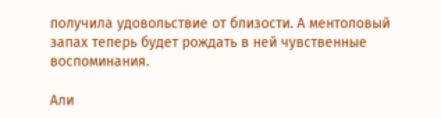получила удовольствие от близости. А ментоловый запах теперь будет рождать в ней чувственные воспоминания.

Али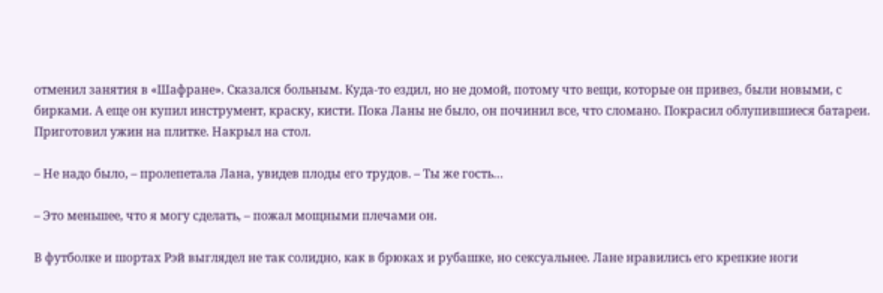отменил занятия в «Шафране». Сказался больным. Куда-то ездил, но не домой, потому что вещи, которые он привез, были новыми, с бирками. А еще он купил инструмент, краску, кисти. Пока Ланы не было, он починил все, что сломано. Покрасил облупившиеся батареи. Приготовил ужин на плитке. Накрыл на стол.

– Не надо было, – пролепетала Лана, увидев плоды его трудов. – Ты же гость…

– Это меньшее, что я могу сделать, – пожал мощными плечами он.

В футболке и шортах Рэй выглядел не так солидно, как в брюках и рубашке, но сексуальнее. Лане нравились его крепкие ноги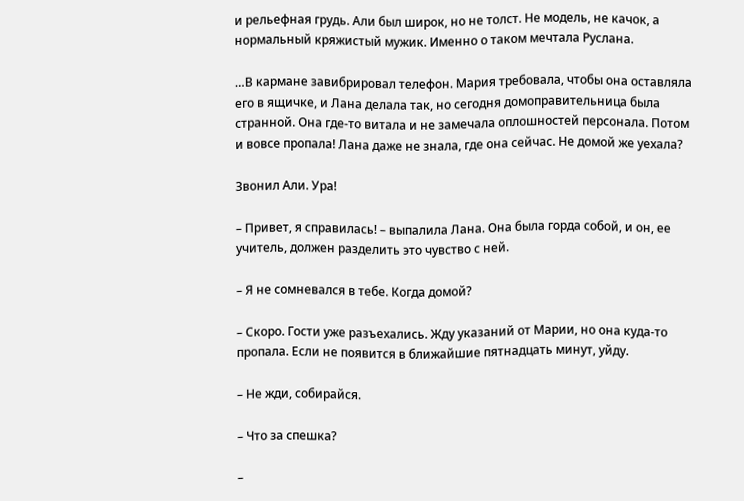и рельефная грудь. Али был широк, но не толст. Не модель, не качок, а нормальный кряжистый мужик. Именно о таком мечтала Руслана.

…В кармане завибрировал телефон. Мария требовала, чтобы она оставляла его в ящичке, и Лана делала так, но сегодня домоправительница была странной. Она где-то витала и не замечала оплошностей персонала. Потом и вовсе пропала! Лана даже не знала, где она сейчас. Не домой же уехала?

Звонил Али. Ура!

– Привет, я справилась! – выпалила Лана. Она была горда собой, и он, ее учитель, должен разделить это чувство с ней.

– Я не сомневался в тебе. Когда домой?

– Скоро. Гости уже разъехались. Жду указаний от Марии, но она куда-то пропала. Если не появится в ближайшие пятнадцать минут, уйду.

– Не жди, собирайся.

– Что за спешка?

–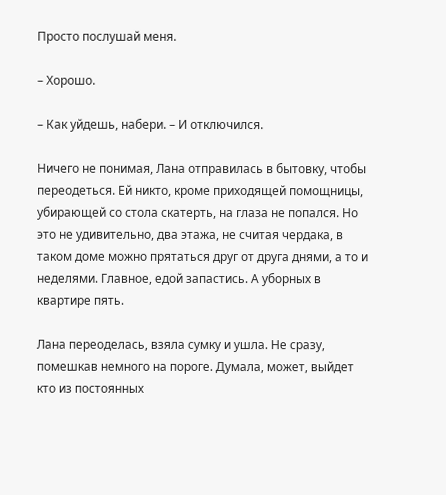Просто послушай меня.

– Хорошо.

– Как уйдешь, набери. – И отключился.

Ничего не понимая, Лана отправилась в бытовку, чтобы переодеться. Ей никто, кроме приходящей помощницы, убирающей со стола скатерть, на глаза не попался. Но это не удивительно, два этажа, не считая чердака, в таком доме можно прятаться друг от друга днями, а то и неделями. Главное, едой запастись. А уборных в квартире пять.

Лана переоделась, взяла сумку и ушла. Не сразу, помешкав немного на пороге. Думала, может, выйдет кто из постоянных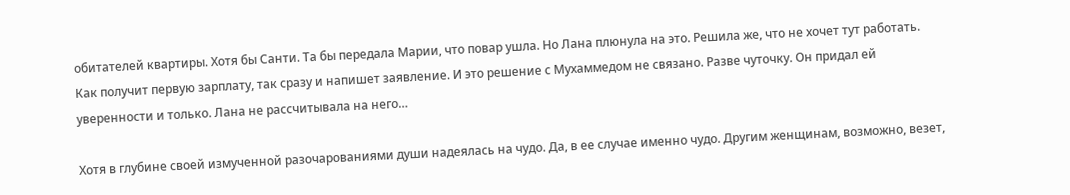обитателей квартиры. Хотя бы Санти. Та бы передала Марии, что повар ушла. Но Лана плюнула на это. Решила же, что не хочет тут работать. Как получит первую зарплату, так сразу и напишет заявление. И это решение с Мухаммедом не связано. Разве чуточку. Он придал ей уверенности и только. Лана не рассчитывала на него…

Хотя в глубине своей измученной разочарованиями души надеялась на чудо. Да, в ее случае именно чудо. Другим женщинам, возможно, везет,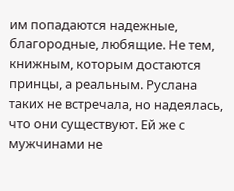им попадаются надежные, благородные, любящие. Не тем, книжным, которым достаются принцы, а реальным. Руслана таких не встречала, но надеялась, что они существуют. Ей же с мужчинами не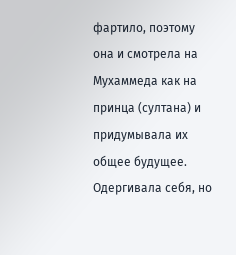фартило, поэтому она и смотрела на Мухаммеда как на принца (султана) и придумывала их общее будущее. Одергивала себя, но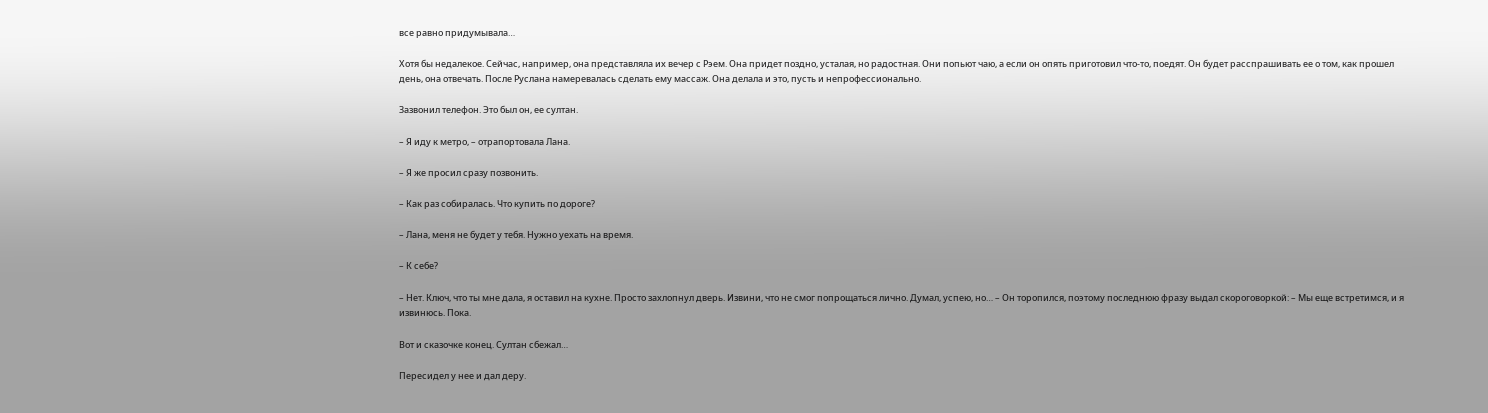все равно придумывала…

Хотя бы недалекое. Сейчас, например, она представляла их вечер с Рэем. Она придет поздно, усталая, но радостная. Они попьют чаю, а если он опять приготовил что-то, поедят. Он будет расспрашивать ее о том, как прошел день, она отвечать. После Руслана намеревалась сделать ему массаж. Она делала и это, пусть и непрофессионально.

Зазвонил телефон. Это был он, ее султан.

– Я иду к метро, – отрапортовала Лана.

– Я же просил сразу позвонить.

– Как раз собиралась. Что купить по дороге?

– Лана, меня не будет у тебя. Нужно уехать на время.

– К себе?

– Нет. Ключ, что ты мне дала, я оставил на кухне. Просто захлопнул дверь. Извини, что не смог попрощаться лично. Думал, успею, но… – Он торопился, поэтому последнюю фразу выдал скороговоркой: – Мы еще встретимся, и я извинюсь. Пока.

Вот и сказочке конец. Султан сбежал…

Пересидел у нее и дал деру.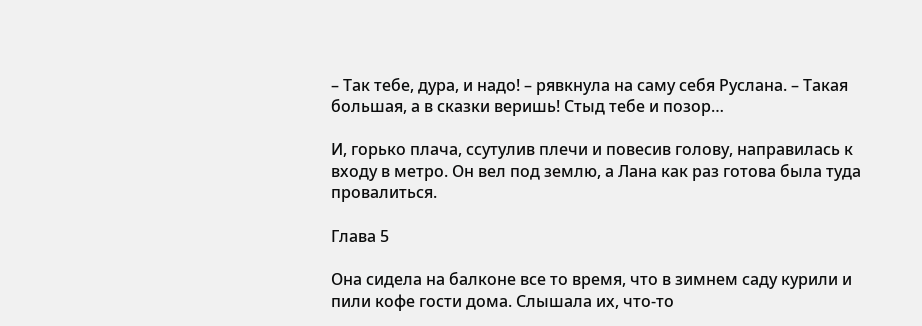– Так тебе, дура, и надо! – рявкнула на саму себя Руслана. – Такая большая, а в сказки веришь! Стыд тебе и позор…

И, горько плача, ссутулив плечи и повесив голову, направилась к входу в метро. Он вел под землю, а Лана как раз готова была туда провалиться.

Глава 5

Она сидела на балконе все то время, что в зимнем саду курили и пили кофе гости дома. Слышала их, что-то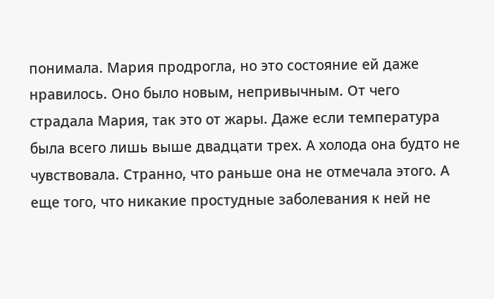понимала. Мария продрогла, но это состояние ей даже нравилось. Оно было новым, непривычным. От чего страдала Мария, так это от жары. Даже если температура была всего лишь выше двадцати трех. А холода она будто не чувствовала. Странно, что раньше она не отмечала этого. А еще того, что никакие простудные заболевания к ней не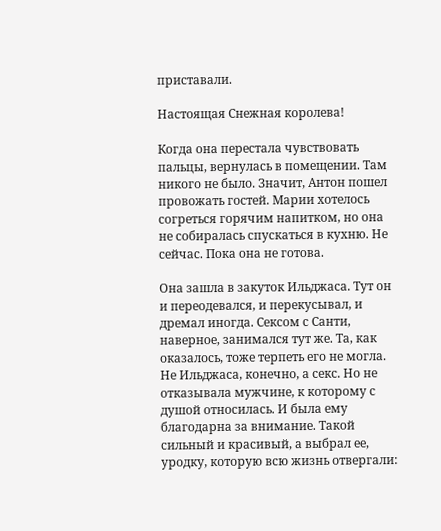приставали.

Настоящая Снежная королева!

Когда она перестала чувствовать пальцы, вернулась в помещении. Там никого не было. Значит, Антон пошел провожать гостей. Марии хотелось согреться горячим напитком, но она не собиралась спускаться в кухню. Не сейчас. Пока она не готова.

Она зашла в закуток Ильджаса. Тут он и переодевался, и перекусывал, и дремал иногда. Сексом с Санти, наверное, занимался тут же. Та, как оказалось, тоже терпеть его не могла. Не Ильджаса, конечно, а секс. Но не отказывала мужчине, к которому с душой относилась. И была ему благодарна за внимание. Такой сильный и красивый, а выбрал ее, уродку, которую всю жизнь отвергали: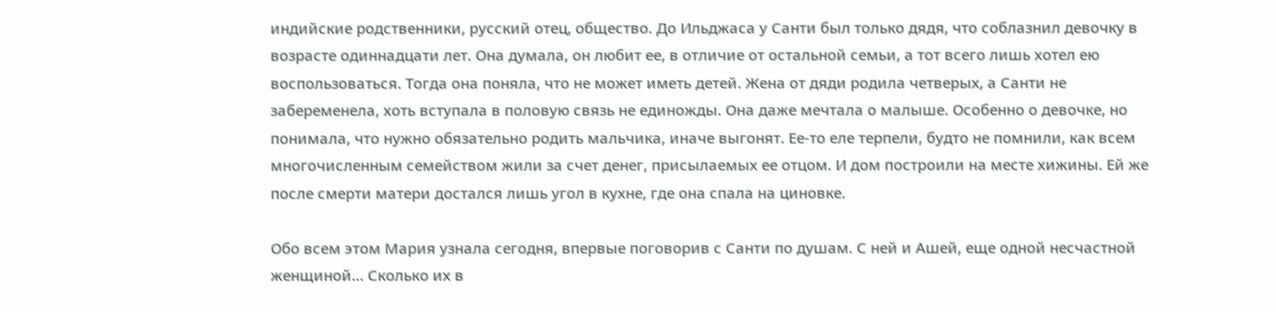индийские родственники, русский отец, общество. До Ильджаса у Санти был только дядя, что соблазнил девочку в возрасте одиннадцати лет. Она думала, он любит ее, в отличие от остальной семьи, а тот всего лишь хотел ею воспользоваться. Тогда она поняла, что не может иметь детей. Жена от дяди родила четверых, а Санти не забеременела, хоть вступала в половую связь не единожды. Она даже мечтала о малыше. Особенно о девочке, но понимала, что нужно обязательно родить мальчика, иначе выгонят. Ее-то еле терпели, будто не помнили, как всем многочисленным семейством жили за счет денег, присылаемых ее отцом. И дом построили на месте хижины. Ей же после смерти матери достался лишь угол в кухне, где она спала на циновке.

Обо всем этом Мария узнала сегодня, впервые поговорив с Санти по душам. С ней и Ашей, еще одной несчастной женщиной… Сколько их в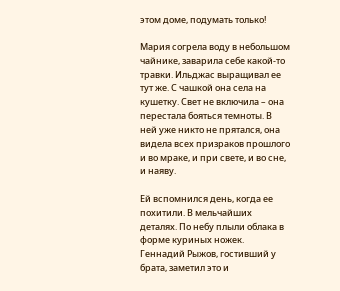этом доме, подумать только!

Мария согрела воду в небольшом чайнике, заварила себе какой-то травки. Ильджас выращивал ее тут же. С чашкой она села на кушетку. Свет не включила – она перестала бояться темноты. В ней уже никто не прятался, она видела всех призраков прошлого и во мраке, и при свете, и во сне, и наяву.

Ей вспомнился день, когда ее похитили. В мельчайших деталях. По небу плыли облака в форме куриных ножек. Геннадий Рыжов, гостивший у брата, заметил это и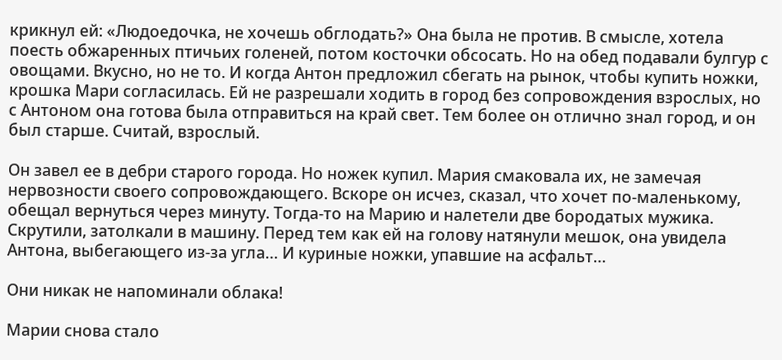крикнул ей: «Людоедочка, не хочешь обглодать?» Она была не против. В смысле, хотела поесть обжаренных птичьих голеней, потом косточки обсосать. Но на обед подавали булгур с овощами. Вкусно, но не то. И когда Антон предложил сбегать на рынок, чтобы купить ножки, крошка Мари согласилась. Ей не разрешали ходить в город без сопровождения взрослых, но с Антоном она готова была отправиться на край свет. Тем более он отлично знал город, и он был старше. Считай, взрослый.

Он завел ее в дебри старого города. Но ножек купил. Мария смаковала их, не замечая нервозности своего сопровождающего. Вскоре он исчез, сказал, что хочет по-маленькому, обещал вернуться через минуту. Тогда-то на Марию и налетели две бородатых мужика. Скрутили, затолкали в машину. Перед тем как ей на голову натянули мешок, она увидела Антона, выбегающего из-за угла… И куриные ножки, упавшие на асфальт…

Они никак не напоминали облака!

Марии снова стало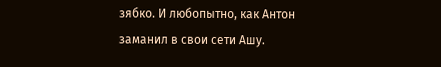зябко. И любопытно, как Антон заманил в свои сети Ашу.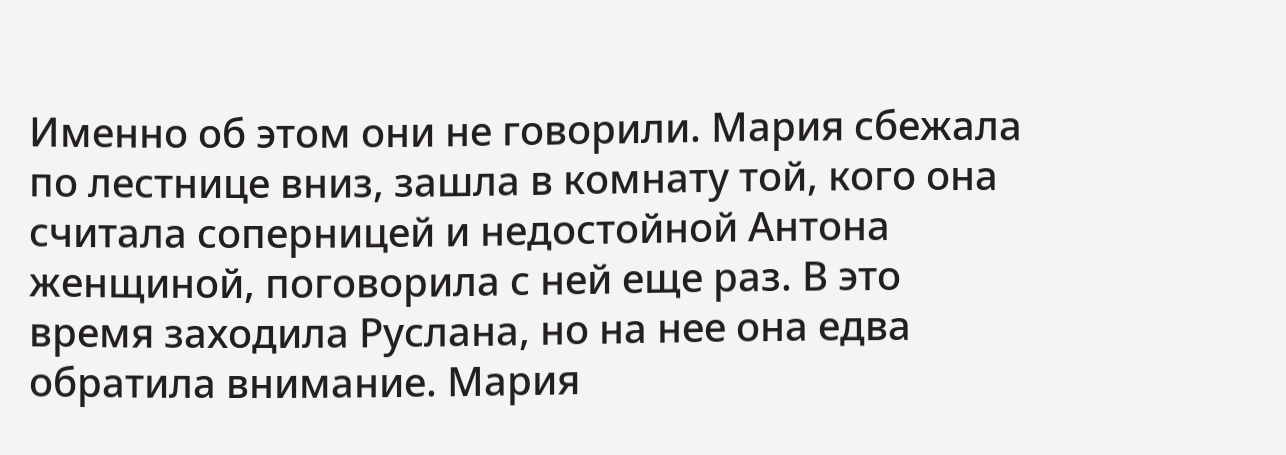Именно об этом они не говорили. Мария сбежала по лестнице вниз, зашла в комнату той, кого она считала соперницей и недостойной Антона женщиной, поговорила с ней еще раз. В это время заходила Руслана, но на нее она едва обратила внимание. Мария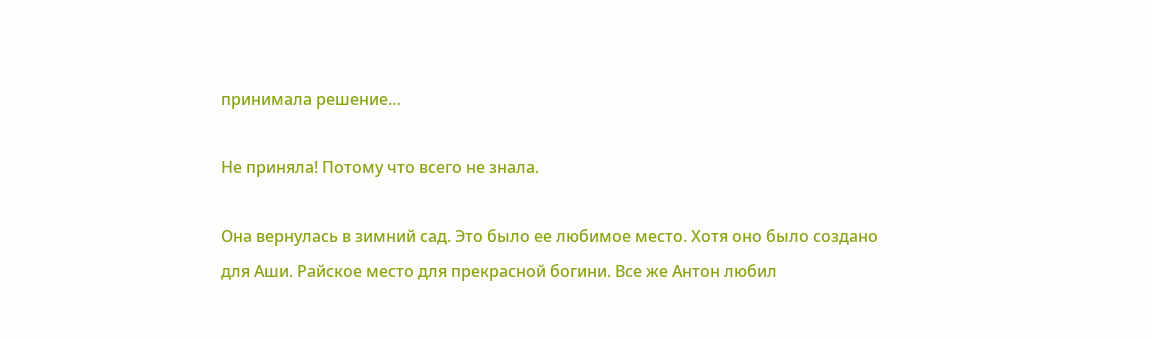принимала решение…

Не приняла! Потому что всего не знала.

Она вернулась в зимний сад. Это было ее любимое место. Хотя оно было создано для Аши. Райское место для прекрасной богини. Все же Антон любил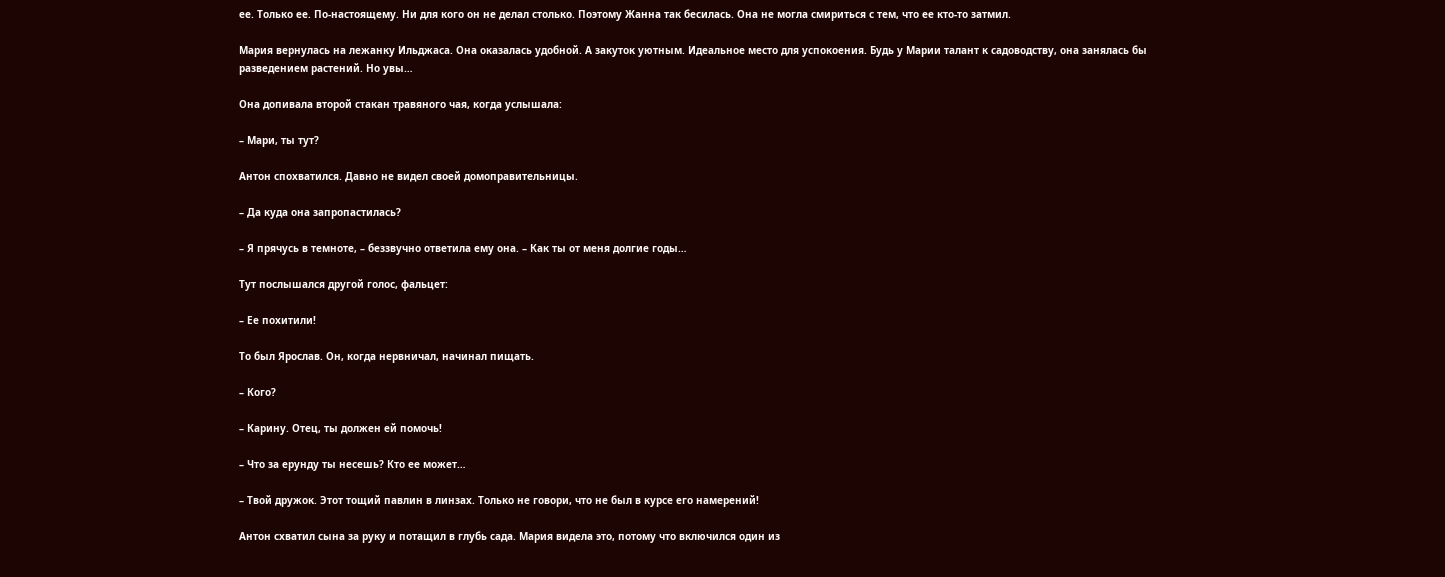ее. Только ее. По-настоящему. Ни для кого он не делал столько. Поэтому Жанна так бесилась. Она не могла смириться с тем, что ее кто-то затмил.

Мария вернулась на лежанку Ильджаса. Она оказалась удобной. А закуток уютным. Идеальное место для успокоения. Будь у Марии талант к садоводству, она занялась бы разведением растений. Но увы…

Она допивала второй стакан травяного чая, когда услышала:

– Мари, ты тут?

Антон спохватился. Давно не видел своей домоправительницы.

– Да куда она запропастилась?

– Я прячусь в темноте, – беззвучно ответила ему она. – Как ты от меня долгие годы…

Тут послышался другой голос, фальцет:

– Ее похитили!

То был Ярослав. Он, когда нервничал, начинал пищать.

– Кого?

– Карину. Отец, ты должен ей помочь!

– Что за ерунду ты несешь? Кто ее может…

– Твой дружок. Этот тощий павлин в линзах. Только не говори, что не был в курсе его намерений!

Антон схватил сына за руку и потащил в глубь сада. Мария видела это, потому что включился один из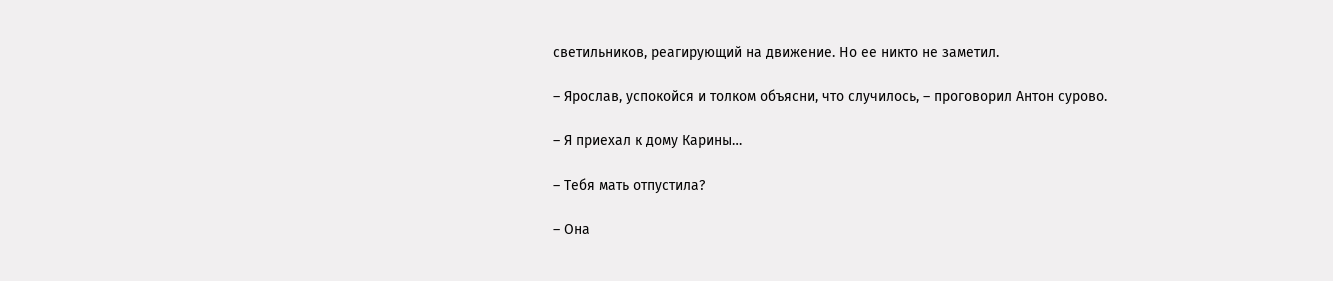светильников, реагирующий на движение. Но ее никто не заметил.

– Ярослав, успокойся и толком объясни, что случилось, – проговорил Антон сурово.

– Я приехал к дому Карины…

– Тебя мать отпустила?

– Она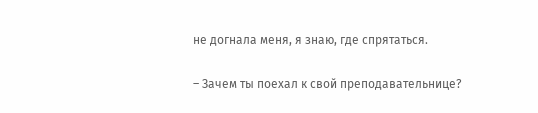не догнала меня, я знаю, где спрятаться.

– Зачем ты поехал к свой преподавательнице?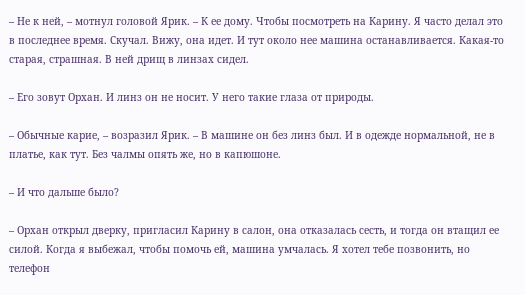– Не к ней, – мотнул головой Ярик. – К ее дому. Чтобы посмотреть на Карину. Я часто делал это в последнее время. Скучал. Вижу, она идет. И тут около нее машина останавливается. Какая-то старая, страшная. В ней дрищ в линзах сидел.

– Его зовут Орхан. И линз он не носит. У него такие глаза от природы.

– Обычные карие, – возразил Ярик. – В машине он без линз был. И в одежде нормальной, не в платье, как тут. Без чалмы опять же, но в капюшоне.

– И что дальше было?

– Орхан открыл дверку, пригласил Карину в салон, она отказалась сесть, и тогда он втащил ее силой. Когда я выбежал, чтобы помочь ей, машина умчалась. Я хотел тебе позвонить, но телефон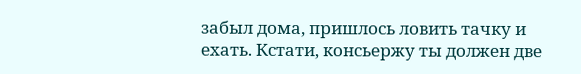забыл дома, пришлось ловить тачку и ехать. Кстати, консьержу ты должен две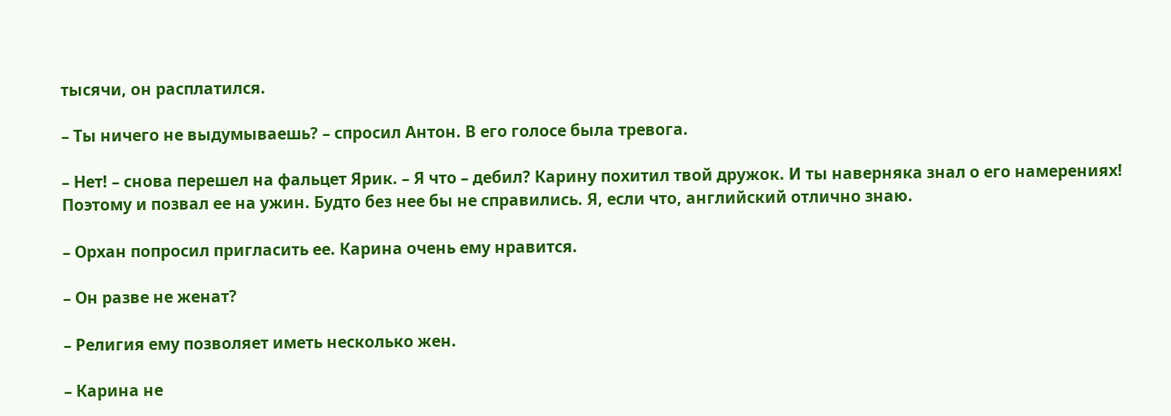тысячи, он расплатился.

– Ты ничего не выдумываешь? – спросил Антон. В его голосе была тревога.

– Нет! – снова перешел на фальцет Ярик. – Я что – дебил? Карину похитил твой дружок. И ты наверняка знал о его намерениях! Поэтому и позвал ее на ужин. Будто без нее бы не справились. Я, если что, английский отлично знаю.

– Орхан попросил пригласить ее. Карина очень ему нравится.

– Он разве не женат?

– Религия ему позволяет иметь несколько жен.

– Карина не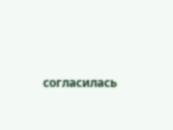согласилась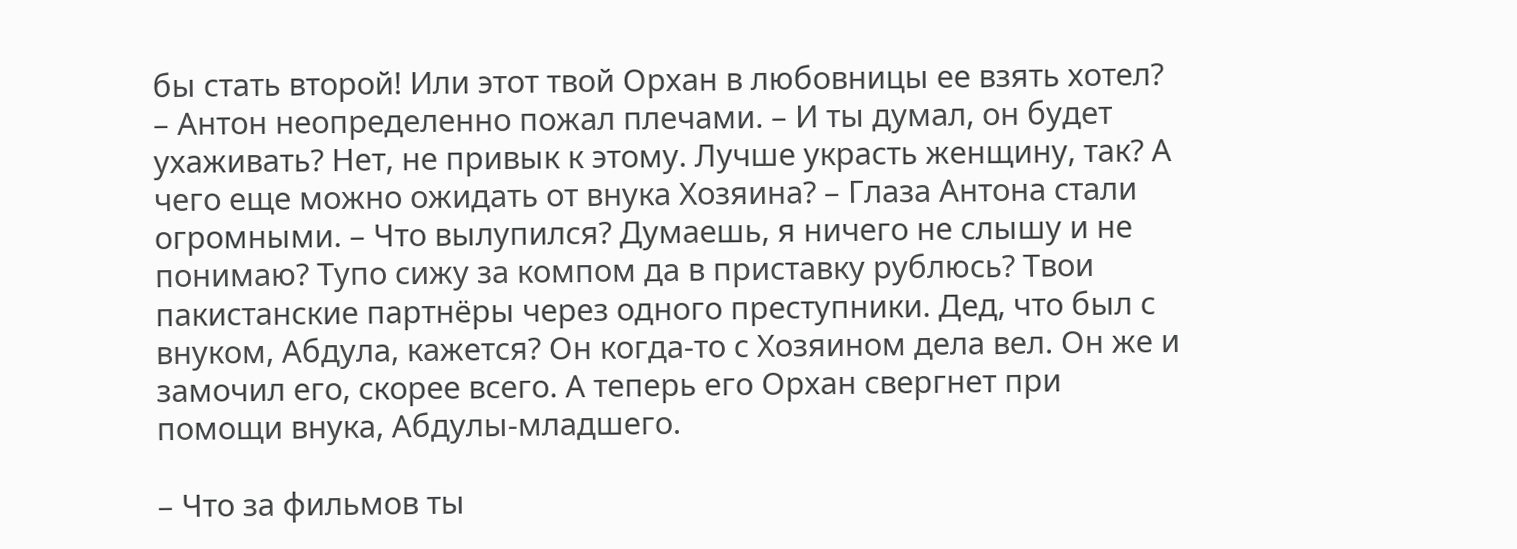бы стать второй! Или этот твой Орхан в любовницы ее взять хотел? – Антон неопределенно пожал плечами. – И ты думал, он будет ухаживать? Нет, не привык к этому. Лучше украсть женщину, так? А чего еще можно ожидать от внука Хозяина? – Глаза Антона стали огромными. – Что вылупился? Думаешь, я ничего не слышу и не понимаю? Тупо сижу за компом да в приставку рублюсь? Твои пакистанские партнёры через одного преступники. Дед, что был с внуком, Абдула, кажется? Он когда-то с Хозяином дела вел. Он же и замочил его, скорее всего. А теперь его Орхан свергнет при помощи внука, Абдулы-младшего.

– Что за фильмов ты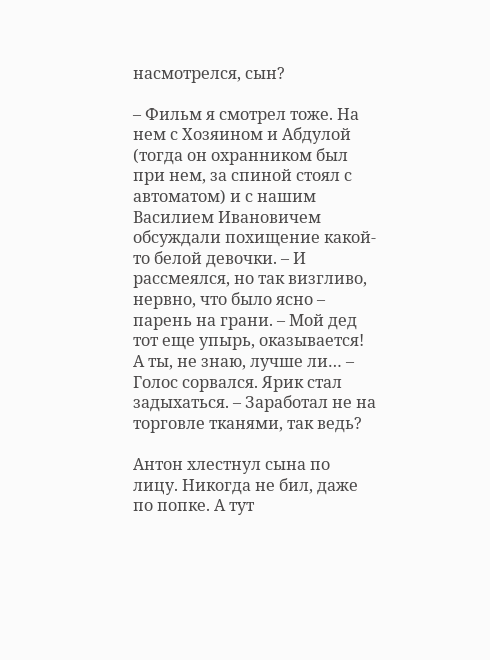насмотрелся, сын?

– Фильм я смотрел тоже. На нем с Хозяином и Абдулой (тогда он охранником был при нем, за спиной стоял с автоматом) и с нашим Василием Ивановичем обсуждали похищение какой-то белой девочки. – И рассмеялся, но так визгливо, нервно, что было ясно – парень на грани. – Мой дед тот еще упырь, оказывается! А ты, не знаю, лучше ли… – Голос сорвался. Ярик стал задыхаться. – Заработал не на торговле тканями, так ведь?

Антон хлестнул сына по лицу. Никогда не бил, даже по попке. А тут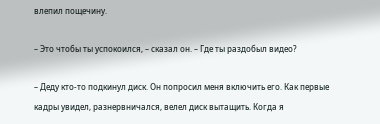влепил пощечину.

– Это чтобы ты успокоился, – сказал он. – Где ты раздобыл видео?

– Деду кто-то подкинул диск. Он попросил меня включить его. Как первые кадры увидел, разнервничался, велел диск вытащить. Когда я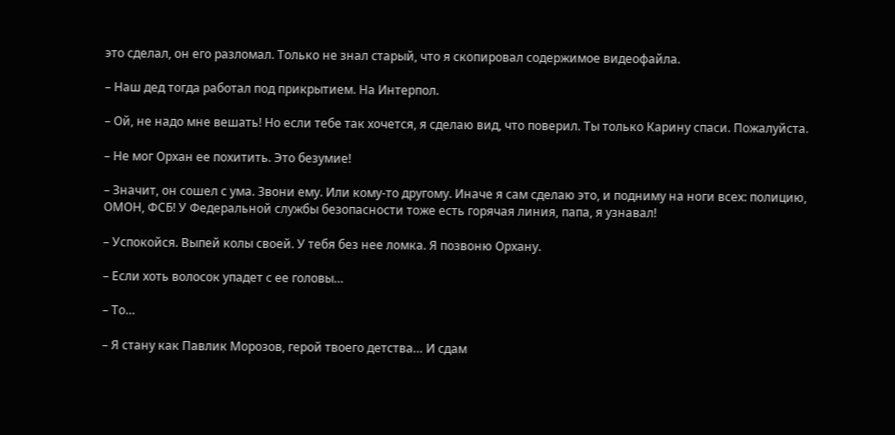это сделал, он его разломал. Только не знал старый, что я скопировал содержимое видеофайла.

– Наш дед тогда работал под прикрытием. На Интерпол.

– Ой, не надо мне вешать! Но если тебе так хочется, я сделаю вид, что поверил. Ты только Карину спаси. Пожалуйста.

– Не мог Орхан ее похитить. Это безумие!

– Значит, он сошел с ума. Звони ему. Или кому-то другому. Иначе я сам сделаю это, и подниму на ноги всех: полицию, ОМОН, ФСБ! У Федеральной службы безопасности тоже есть горячая линия, папа, я узнавал!

– Успокойся. Выпей колы своей. У тебя без нее ломка. Я позвоню Орхану.

– Если хоть волосок упадет с ее головы…

– То…

– Я стану как Павлик Морозов, герой твоего детства… И сдам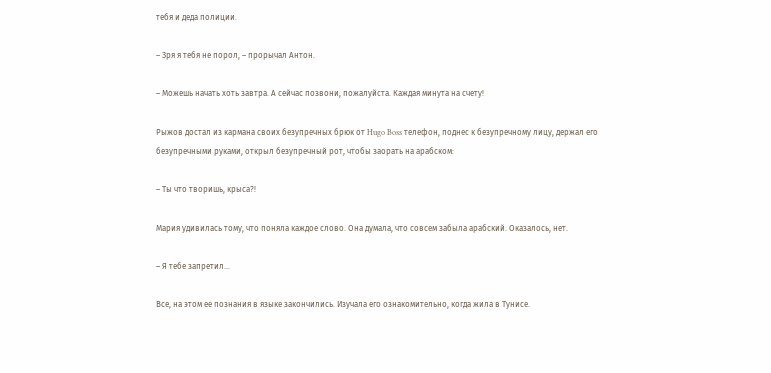тебя и деда полиции.

– Зря я тебя не порол, – прорычал Антон.

– Можешь начать хоть завтра. А сейчас позвони, пожалуйста. Каждая минута на счету!

Рыжов достал из кармана своих безупречных брюк от Hugo Boss телефон, поднес к безупречному лицу, держал его безупречными руками, открыл безупречный рот, чтобы заорать на арабском:

– Ты что творишь, крыса?!

Мария удивилась тому, что поняла каждое слово. Она думала, что совсем забыла арабский. Оказалось, нет.

– Я тебе запретил…

Все, на этом ее познания в языке закончились. Изучала его ознакомительно, когда жила в Тунисе.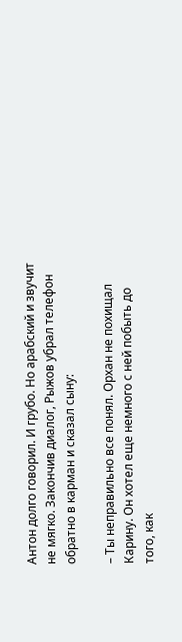Антон долго говорил. И грубо. Но арабский и звучит не мягко. Закончив диалог, Рыжов убрал телефон обратно в карман и сказал сыну:

– Ты неправильно все понял. Орхан не похищал Карину. Он хотел еще немного с ней побыть до того, как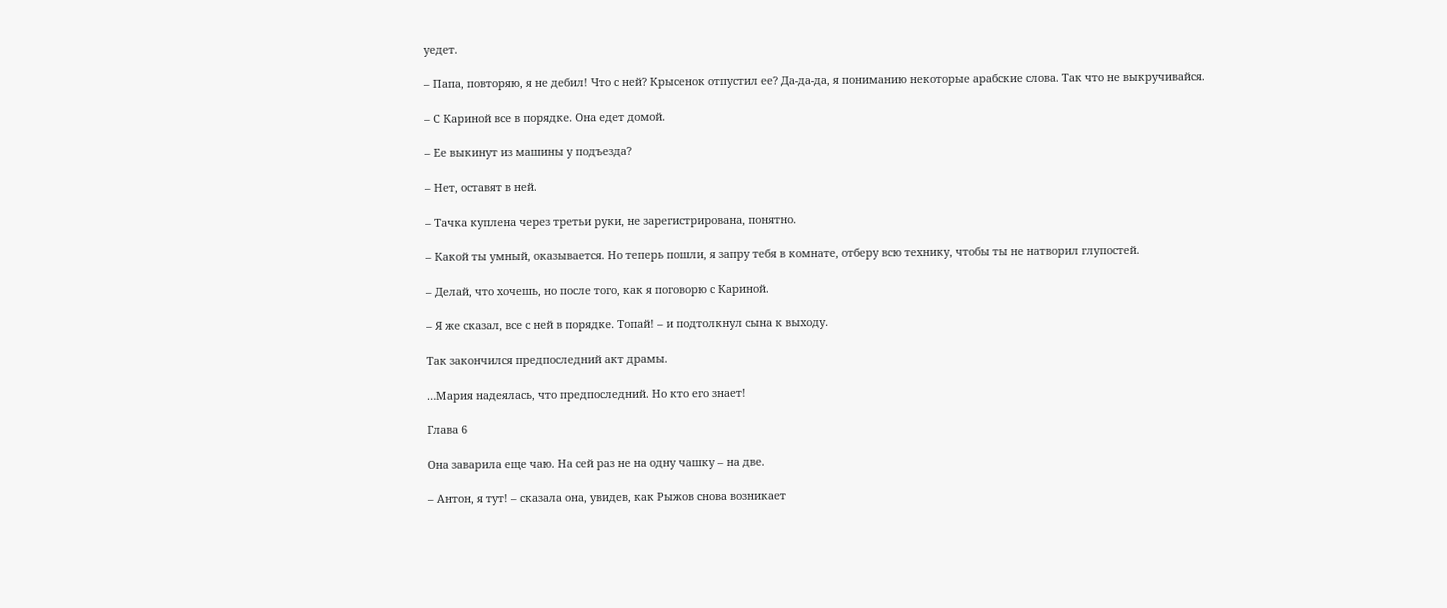уедет.

– Папа, повторяю, я не дебил! Что с ней? Крысенок отпустил ее? Да-да-да, я пониманию некоторые арабские слова. Так что не выкручивайся.

– С Кариной все в порядке. Она едет домой.

– Ее выкинут из машины у подъезда?

– Нет, оставят в ней.

– Тачка куплена через третьи руки, не зарегистрирована, понятно.

– Какой ты умный, оказывается. Но теперь пошли, я запру тебя в комнате, отберу всю технику, чтобы ты не натворил глупостей.

– Делай, что хочешь, но после того, как я поговорю с Кариной.

– Я же сказал, все с ней в порядке. Топай! – и подтолкнул сына к выходу.

Так закончился предпоследний акт драмы.

…Мария надеялась, что предпоследний. Но кто его знает!

Глава 6

Она заварила еще чаю. На сей раз не на одну чашку – на две.

– Антон, я тут! – сказала она, увидев, как Рыжов снова возникает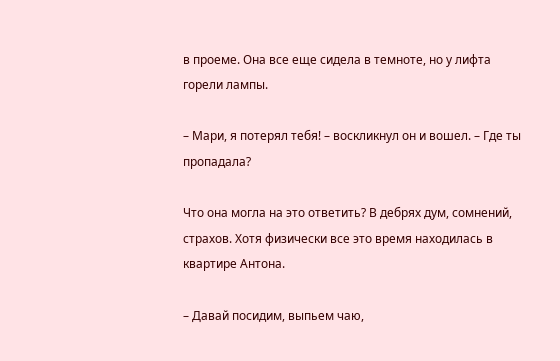в проеме. Она все еще сидела в темноте, но у лифта горели лампы.

– Мари, я потерял тебя! – воскликнул он и вошел. – Где ты пропадала?

Что она могла на это ответить? В дебрях дум, сомнений, страхов. Хотя физически все это время находилась в квартире Антона.

– Давай посидим, выпьем чаю,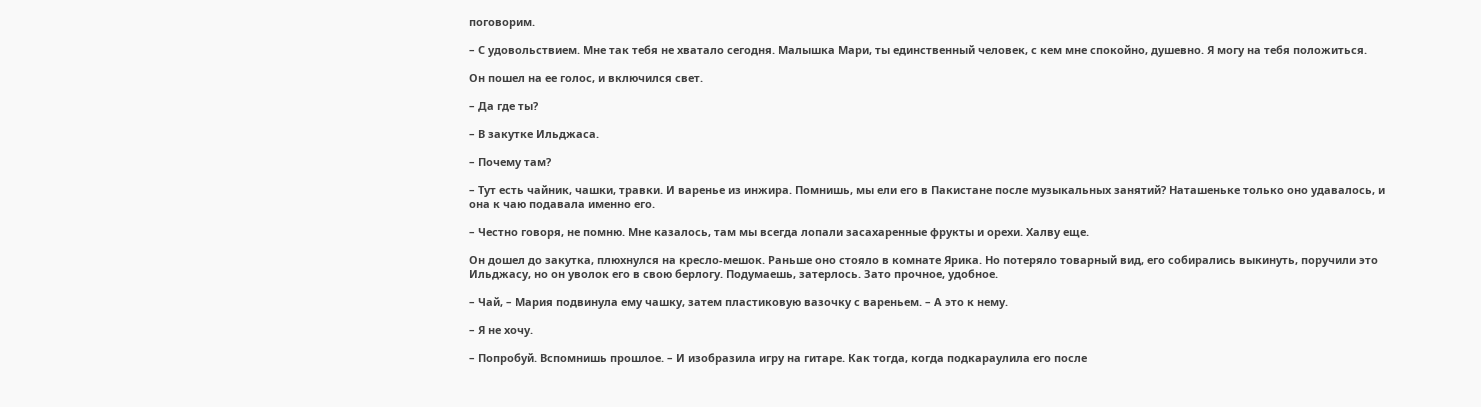поговорим.

– С удовольствием. Мне так тебя не хватало сегодня. Малышка Мари, ты единственный человек, с кем мне спокойно, душевно. Я могу на тебя положиться.

Он пошел на ее голос, и включился свет.

– Да где ты?

– В закутке Ильджаса.

– Почему там?

– Тут есть чайник, чашки, травки. И варенье из инжира. Помнишь, мы ели его в Пакистане после музыкальных занятий? Наташеньке только оно удавалось, и она к чаю подавала именно его.

– Честно говоря, не помню. Мне казалось, там мы всегда лопали засахаренные фрукты и орехи. Халву еще.

Он дошел до закутка, плюхнулся на кресло-мешок. Раньше оно стояло в комнате Ярика. Но потеряло товарный вид, его собирались выкинуть, поручили это Ильджасу, но он уволок его в свою берлогу. Подумаешь, затерлось. Зато прочное, удобное.

– Чай, – Мария подвинула ему чашку, затем пластиковую вазочку с вареньем. – А это к нему.

– Я не хочу.

– Попробуй. Вспомнишь прошлое. – И изобразила игру на гитаре. Как тогда, когда подкараулила его после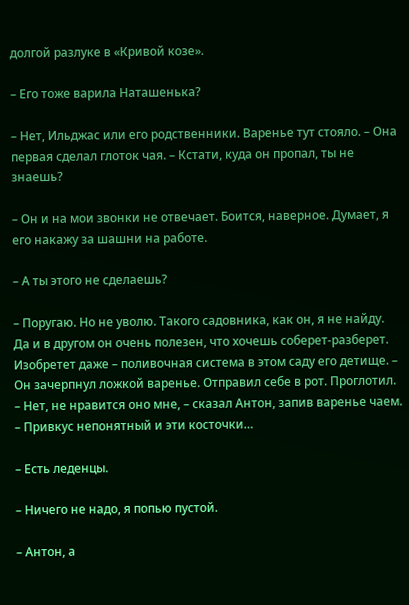долгой разлуке в «Кривой козе».

– Его тоже варила Наташенька?

– Нет, Ильджас или его родственники. Варенье тут стояло. – Она первая сделал глоток чая. – Кстати, куда он пропал, ты не знаешь?

– Он и на мои звонки не отвечает. Боится, наверное. Думает, я его накажу за шашни на работе.

– А ты этого не сделаешь?

– Поругаю. Но не уволю. Такого садовника, как он, я не найду. Да и в другом он очень полезен, что хочешь соберет-разберет. Изобретет даже – поливочная система в этом саду его детище. – Он зачерпнул ложкой варенье. Отправил себе в рот. Проглотил. – Нет, не нравится оно мне, – сказал Антон, запив варенье чаем. – Привкус непонятный и эти косточки…

– Есть леденцы.

– Ничего не надо, я попью пустой.

– Антон, а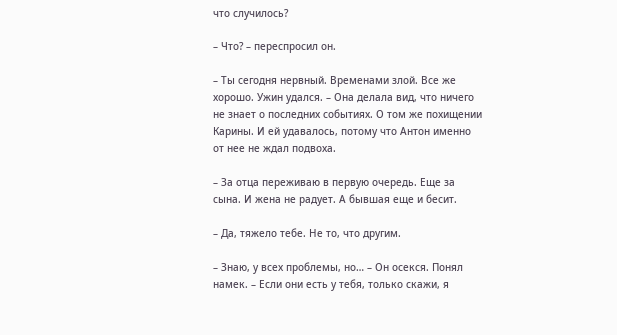что случилось?

– Что? – переспросил он.

– Ты сегодня нервный. Временами злой. Все же хорошо. Ужин удался. – Она делала вид, что ничего не знает о последних событиях. О том же похищении Карины. И ей удавалось, потому что Антон именно от нее не ждал подвоха.

– За отца переживаю в первую очередь. Еще за сына. И жена не радует. А бывшая еще и бесит.

– Да, тяжело тебе. Не то, что другим.

– Знаю, у всех проблемы, но… – Он осекся. Понял намек. – Если они есть у тебя, только скажи, я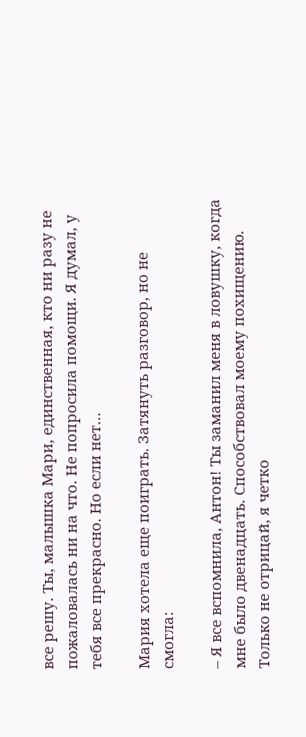все решу. Ты, малышка Мари, единственная, кто ни разу не пожаловалась ни на что. Не попросила помощи. Я думал, у тебя все прекрасно. Но если нет…

Мария хотела еще поиграть. Затянуть разговор, но не смогла:

– Я все вспомнила, Антон! Ты заманил меня в ловушку, когда мне было двенадцать. Способствовал моему похищению. Только не отрицай, я четко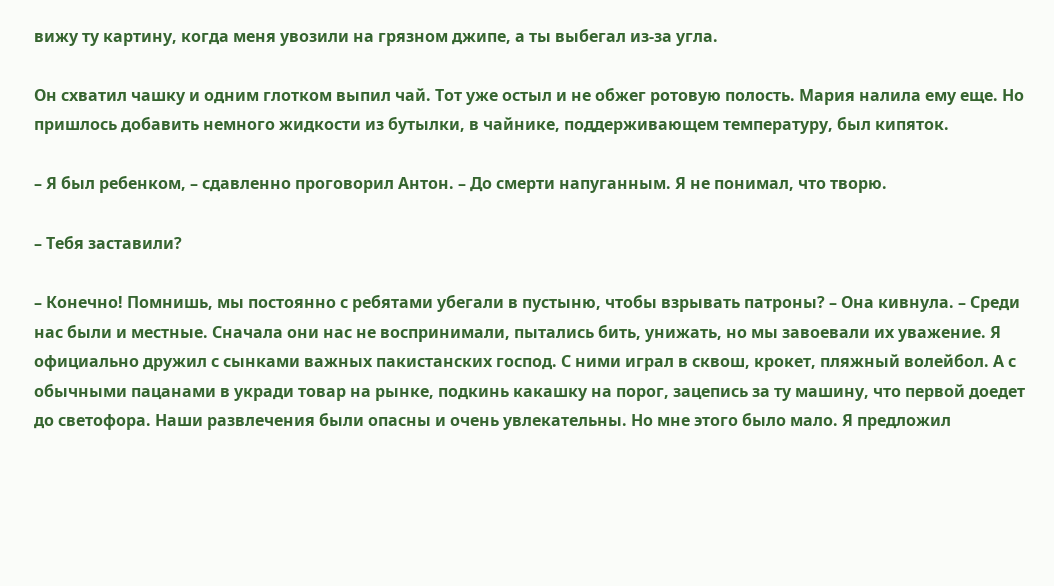вижу ту картину, когда меня увозили на грязном джипе, а ты выбегал из-за угла.

Он схватил чашку и одним глотком выпил чай. Тот уже остыл и не обжег ротовую полость. Мария налила ему еще. Но пришлось добавить немного жидкости из бутылки, в чайнике, поддерживающем температуру, был кипяток.

– Я был ребенком, – сдавленно проговорил Антон. – До смерти напуганным. Я не понимал, что творю.

– Тебя заставили?

– Конечно! Помнишь, мы постоянно с ребятами убегали в пустыню, чтобы взрывать патроны? – Она кивнула. – Среди нас были и местные. Сначала они нас не воспринимали, пытались бить, унижать, но мы завоевали их уважение. Я официально дружил с сынками важных пакистанских господ. С ними играл в сквош, крокет, пляжный волейбол. А с обычными пацанами в укради товар на рынке, подкинь какашку на порог, зацепись за ту машину, что первой доедет до светофора. Наши развлечения были опасны и очень увлекательны. Но мне этого было мало. Я предложил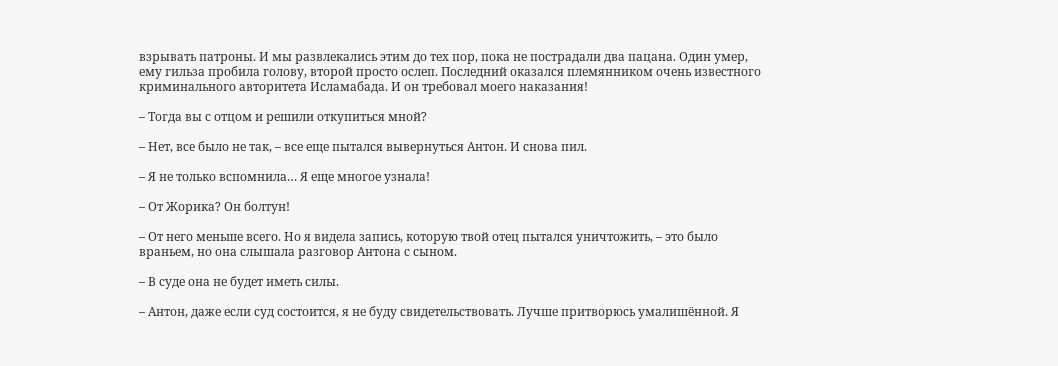взрывать патроны. И мы развлекались этим до тех пор, пока не пострадали два пацана. Один умер, ему гильза пробила голову, второй просто ослеп. Последний оказался племянником очень известного криминального авторитета Исламабада. И он требовал моего наказания!

– Тогда вы с отцом и решили откупиться мной?

– Нет, все было не так, – все еще пытался вывернуться Антон. И снова пил.

– Я не только вспомнила… Я еще многое узнала!

– От Жорика? Он болтун!

– От него меньше всего. Но я видела запись, которую твой отец пытался уничтожить, – это было враньем, но она слышала разговор Антона с сыном.

– В суде она не будет иметь силы.

– Антон, даже если суд состоится, я не буду свидетельствовать. Лучше притворюсь умалишённой. Я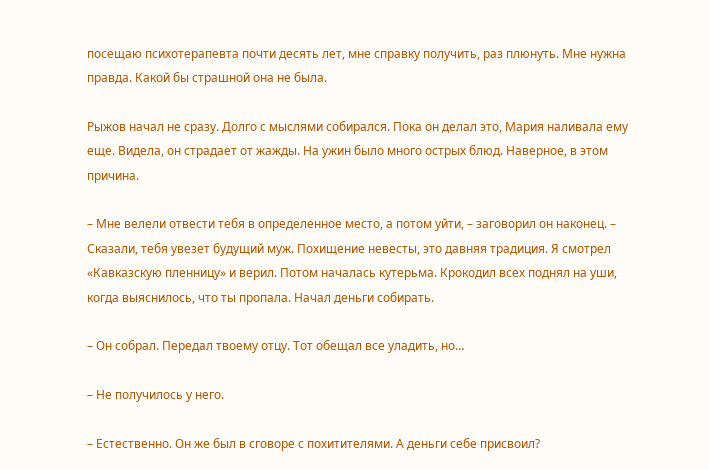посещаю психотерапевта почти десять лет, мне справку получить, раз плюнуть. Мне нужна правда. Какой бы страшной она не была.

Рыжов начал не сразу. Долго с мыслями собирался. Пока он делал это, Мария наливала ему еще. Видела, он страдает от жажды. На ужин было много острых блюд. Наверное, в этом причина.

– Мне велели отвести тебя в определенное место, а потом уйти, – заговорил он наконец. – Сказали, тебя увезет будущий муж. Похищение невесты, это давняя традиция. Я смотрел «Кавказскую пленницу» и верил. Потом началась кутерьма. Крокодил всех поднял на уши, когда выяснилось, что ты пропала. Начал деньги собирать.

– Он собрал. Передал твоему отцу. Тот обещал все уладить, но…

– Не получилось у него.

– Естественно. Он же был в сговоре с похитителями. А деньги себе присвоил?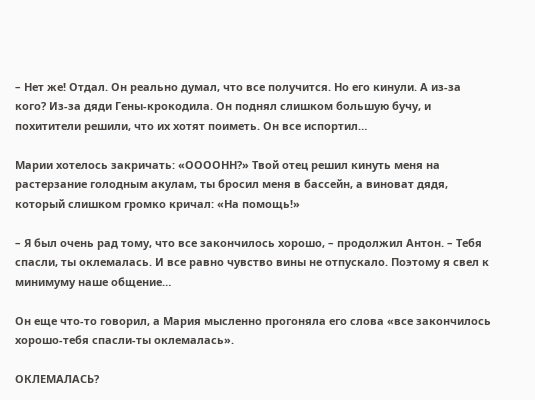– Нет же! Отдал. Он реально думал, что все получится. Но его кинули. А из-за кого? Из-за дяди Гены-крокодила. Он поднял слишком большую бучу, и похитители решили, что их хотят поиметь. Он все испортил…

Марии хотелось закричать: «ООООНН?» Твой отец решил кинуть меня на растерзание голодным акулам, ты бросил меня в бассейн, а виноват дядя, который слишком громко кричал: «На помощь!»

– Я был очень рад тому, что все закончилось хорошо, – продолжил Антон. – Тебя спасли, ты оклемалась. И все равно чувство вины не отпускало. Поэтому я свел к минимуму наше общение…

Он еще что-то говорил, а Мария мысленно прогоняла его слова «все закончилось хорошо-тебя спасли-ты оклемалась».

ОКЛЕМАЛАСЬ?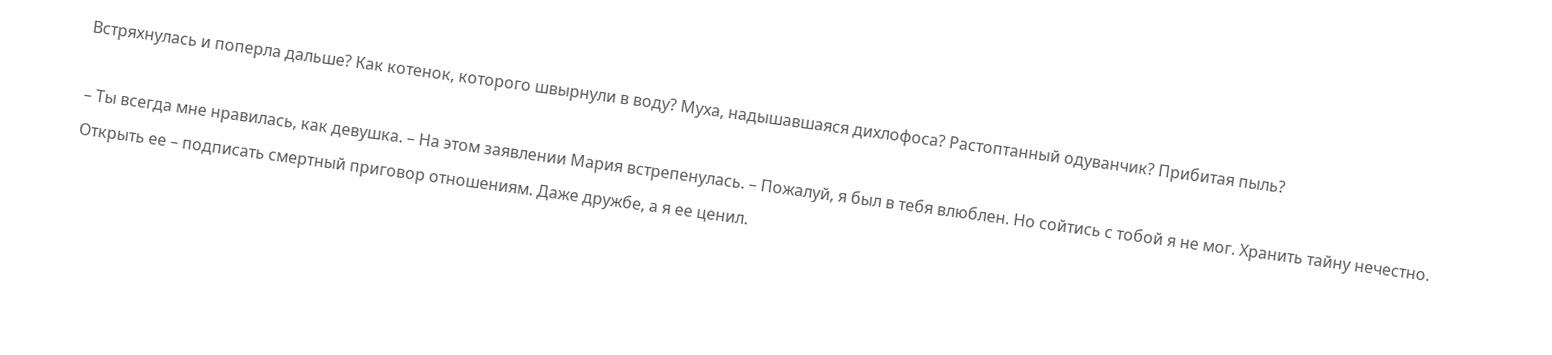Встряхнулась и поперла дальше? Как котенок, которого швырнули в воду? Муха, надышавшаяся дихлофоса? Растоптанный одуванчик? Прибитая пыль?

– Ты всегда мне нравилась, как девушка. – На этом заявлении Мария встрепенулась. – Пожалуй, я был в тебя влюблен. Но сойтись с тобой я не мог. Хранить тайну нечестно. Открыть ее – подписать смертный приговор отношениям. Даже дружбе, а я ее ценил.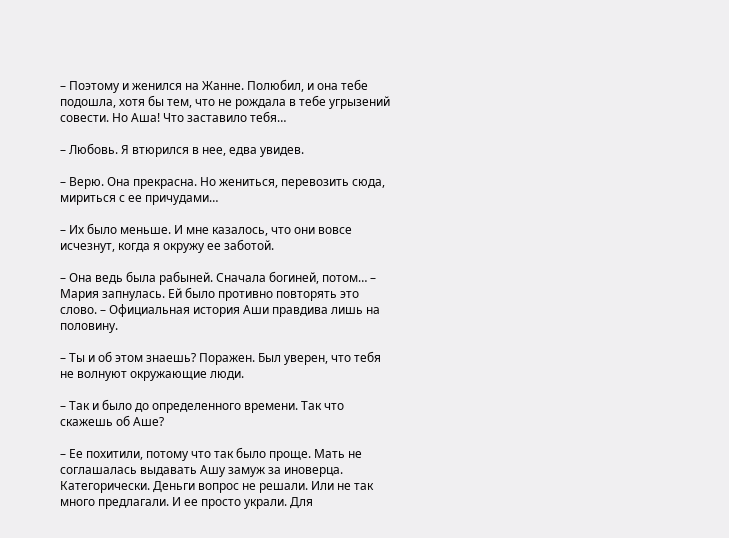– Поэтому и женился на Жанне. Полюбил, и она тебе подошла, хотя бы тем, что не рождала в тебе угрызений совести. Но Аша! Что заставило тебя…

– Любовь. Я втюрился в нее, едва увидев.

– Верю. Она прекрасна. Но жениться, перевозить сюда, мириться с ее причудами…

– Их было меньше. И мне казалось, что они вовсе исчезнут, когда я окружу ее заботой.

– Она ведь была рабыней. Сначала богиней, потом… – Мария запнулась. Ей было противно повторять это слово. – Официальная история Аши правдива лишь на половину.

– Ты и об этом знаешь? Поражен. Был уверен, что тебя не волнуют окружающие люди.

– Так и было до определенного времени. Так что скажешь об Аше?

– Ее похитили, потому что так было проще. Мать не соглашалась выдавать Ашу замуж за иноверца. Категорически. Деньги вопрос не решали. Или не так много предлагали. И ее просто украли. Для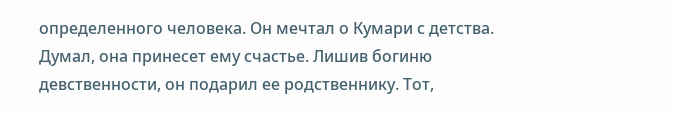определенного человека. Он мечтал о Кумари с детства. Думал, она принесет ему счастье. Лишив богиню девственности, он подарил ее родственнику. Тот,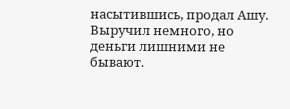насытившись, продал Ашу. Выручил немного, но деньги лишними не бывают.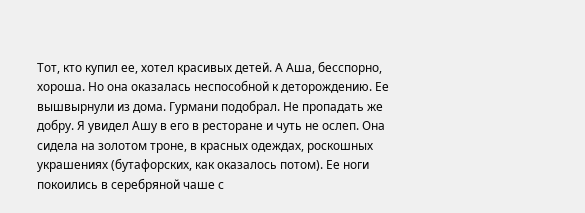Тот, кто купил ее, хотел красивых детей. А Аша, бесспорно, хороша. Но она оказалась неспособной к деторождению. Ее вышвырнули из дома. Гурмани подобрал. Не пропадать же добру. Я увидел Ашу в его в ресторане и чуть не ослеп. Она сидела на золотом троне, в красных одеждах, роскошных украшениях (бутафорских, как оказалось потом). Ее ноги покоились в серебряной чаше с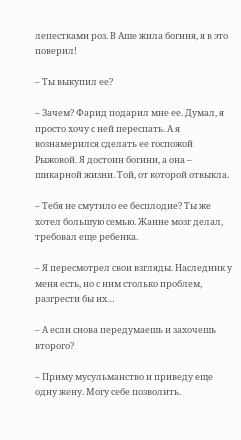лепестками роз. В Аше жила богиня, я в это поверил!

– Ты выкупил ее?

– Зачем? Фарид подарил мне ее. Думал, я просто хочу с ней переспать. А я вознамерился сделать ее госпожой Рыжовой. Я достоин богини, а она – шикарной жизни. Той, от которой отвыкла.

– Тебя не смутило ее бесплодие? Ты же хотел большую семью. Жанне мозг делал, требовал еще ребенка.

– Я пересмотрел свои взгляды. Наследник у меня есть, но с ним столько проблем, разгрести бы их…

– А если снова передумаешь и захочешь второго?

– Приму мусульманство и приведу еще одну жену. Могу себе позволить.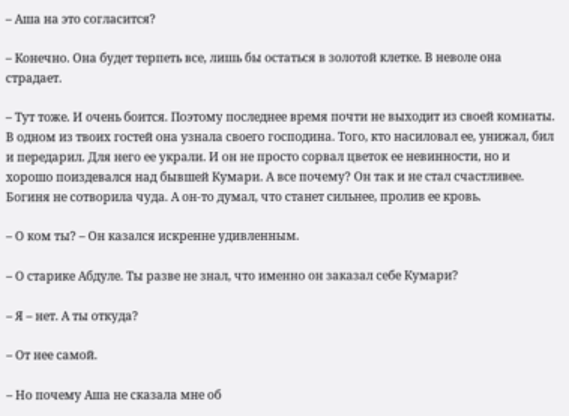– Аша на это согласится?

– Конечно. Она будет терпеть все, лишь бы остаться в золотой клетке. В неволе она страдает.

– Тут тоже. И очень боится. Поэтому последнее время почти не выходит из своей комнаты. В одном из твоих гостей она узнала своего господина. Того, кто насиловал ее, унижал, бил и передарил. Для него ее украли. И он не просто сорвал цветок ее невинности, но и хорошо поиздевался над бывшей Кумари. А все почему? Он так и не стал счастливее. Богиня не сотворила чуда. А он-то думал, что станет сильнее, пролив ее кровь.

– О ком ты? – Он казался искренне удивленным.

– О старике Абдуле. Ты разве не знал, что именно он заказал себе Кумари?

– Я – нет. А ты откуда?

– От нее самой.

– Но почему Аша не сказала мне об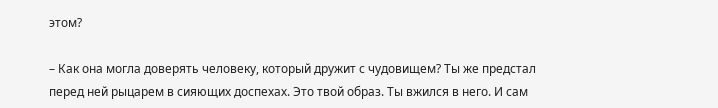этом?

– Как она могла доверять человеку, который дружит с чудовищем? Ты же предстал перед ней рыцарем в сияющих доспехах. Это твой образ. Ты вжился в него. И сам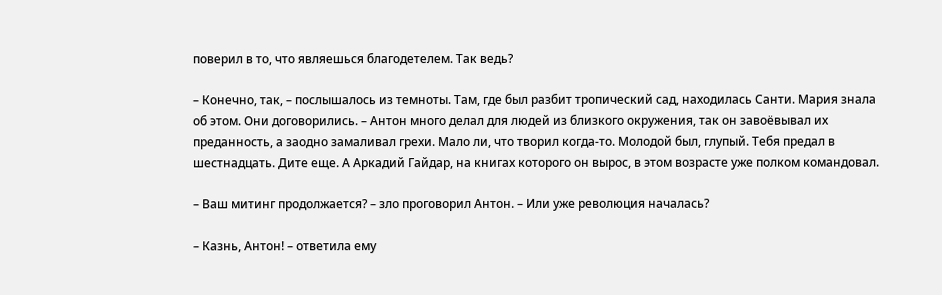поверил в то, что являешься благодетелем. Так ведь?

– Конечно, так, – послышалось из темноты. Там, где был разбит тропический сад, находилась Санти. Мария знала об этом. Они договорились. – Антон много делал для людей из близкого окружения, так он завоёвывал их преданность, а заодно замаливал грехи. Мало ли, что творил когда-то. Молодой был, глупый. Тебя предал в шестнадцать. Дите еще. А Аркадий Гайдар, на книгах которого он вырос, в этом возрасте уже полком командовал.

– Ваш митинг продолжается? – зло проговорил Антон. – Или уже революция началась?

– Казнь, Антон! – ответила ему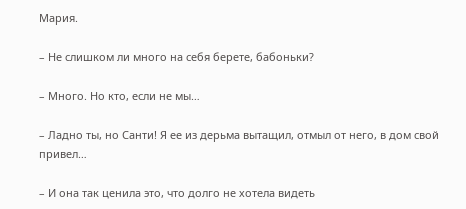Мария.

– Не слишком ли много на себя берете, бабоньки?

– Много. Но кто, если не мы…

– Ладно ты, но Санти! Я ее из дерьма вытащил, отмыл от него, в дом свой привел…

– И она так ценила это, что долго не хотела видеть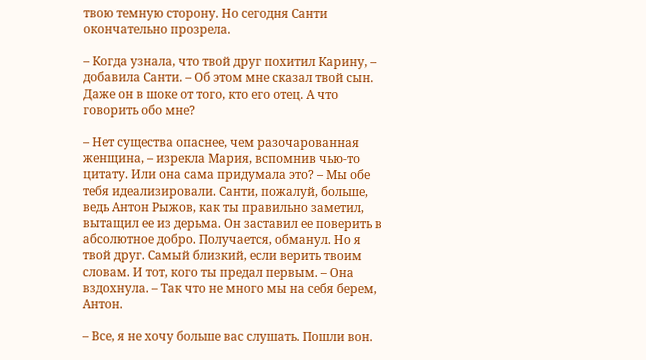твою темную сторону. Но сегодня Санти окончательно прозрела.

– Когда узнала, что твой друг похитил Карину, – добавила Санти. – Об этом мне сказал твой сын. Даже он в шоке от того, кто его отец. А что говорить обо мне?

– Нет существа опаснее, чем разочарованная женщина, – изрекла Мария, вспомнив чью-то цитату. Или она сама придумала это? – Мы обе тебя идеализировали. Санти, пожалуй, больше, ведь Антон Рыжов, как ты правильно заметил, вытащил ее из дерьма. Он заставил ее поверить в абсолютное добро. Получается, обманул. Но я твой друг. Самый близкий, если верить твоим словам. И тот, кого ты предал первым. – Она вздохнула. – Так что не много мы на себя берем, Антон.

– Все, я не хочу больше вас слушать. Пошли вон.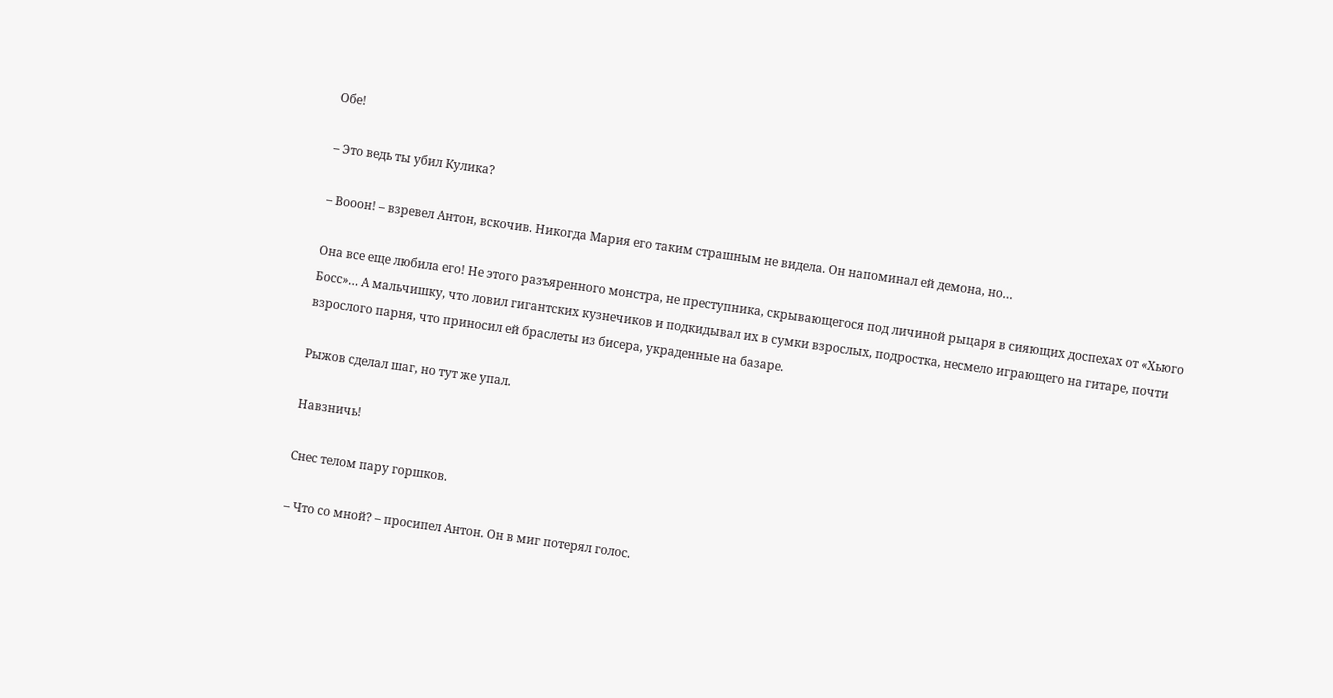Обе!

– Это ведь ты убил Кулика?

– Вооон! – взревел Антон, вскочив. Никогда Мария его таким страшным не видела. Он напоминал ей демона, но…

Она все еще любила его! Не этого разъяренного монстра, не преступника, скрывающегося под личиной рыцаря в сияющих доспехах от «Хьюго Босс»… А мальчишку, что ловил гигантских кузнечиков и подкидывал их в сумки взрослых, подростка, несмело играющего на гитаре, почти взрослого парня, что приносил ей браслеты из бисера, украденные на базаре.

Рыжов сделал шаг, но тут же упал.

Навзничь!

Снес телом пару горшков.

– Что со мной? – просипел Антон. Он в миг потерял голос.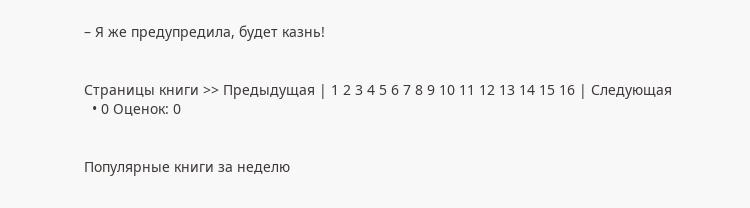– Я же предупредила, будет казнь!


Страницы книги >> Предыдущая | 1 2 3 4 5 6 7 8 9 10 11 12 13 14 15 16 | Следующая
  • 0 Оценок: 0


Популярные книги за неделю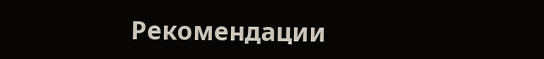Рекомендации